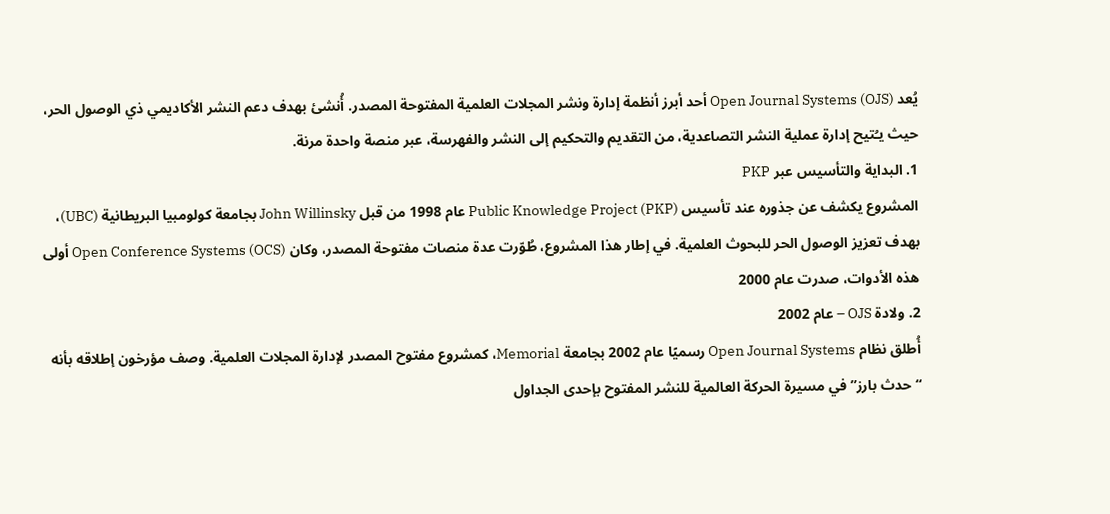يُعد Open Journal Systems (OJS) أحد أبرز أنظمة إدارة ونشر المجلات العلمية المفتوحة المصدر. أُنشئ بهدف دعم النشر الأكاديمي ذي الوصول الحر، حيث يـُتيح إدارة عملية النشر التصاعدية، من التقديم والتحكيم إلى النشر والفهرسة، عبر منصة واحدة مرنة.
1. البداية والتأسيس عبر PKP
المشروع يكشف عن جذوره عند تأسيس Public Knowledge Project (PKP) عام 1998 من قبل John Willinsky بجامعة كولومبيا البريطانية (UBC)، بهدف تعزيز الوصول الحر للبحوث العلمية. في إطار هذا المشروع، طُوّرت عدة منصات مفتوحة المصدر، وكان Open Conference Systems (OCS) أولى هذه الأدوات، صدرت عام 2000
2. ولادة OJS – عام 2002
أُطلق نظام Open Journal Systems رسميًا عام 2002 بجامعة Memorial، كمشروع مفتوح المصدر لإدارة المجلات العلمية. وصف مؤرخون إطلاقه بأنه “حدث بارز” في مسيرة الحركة العالمية للنشر المفتوح بإحدى الجداول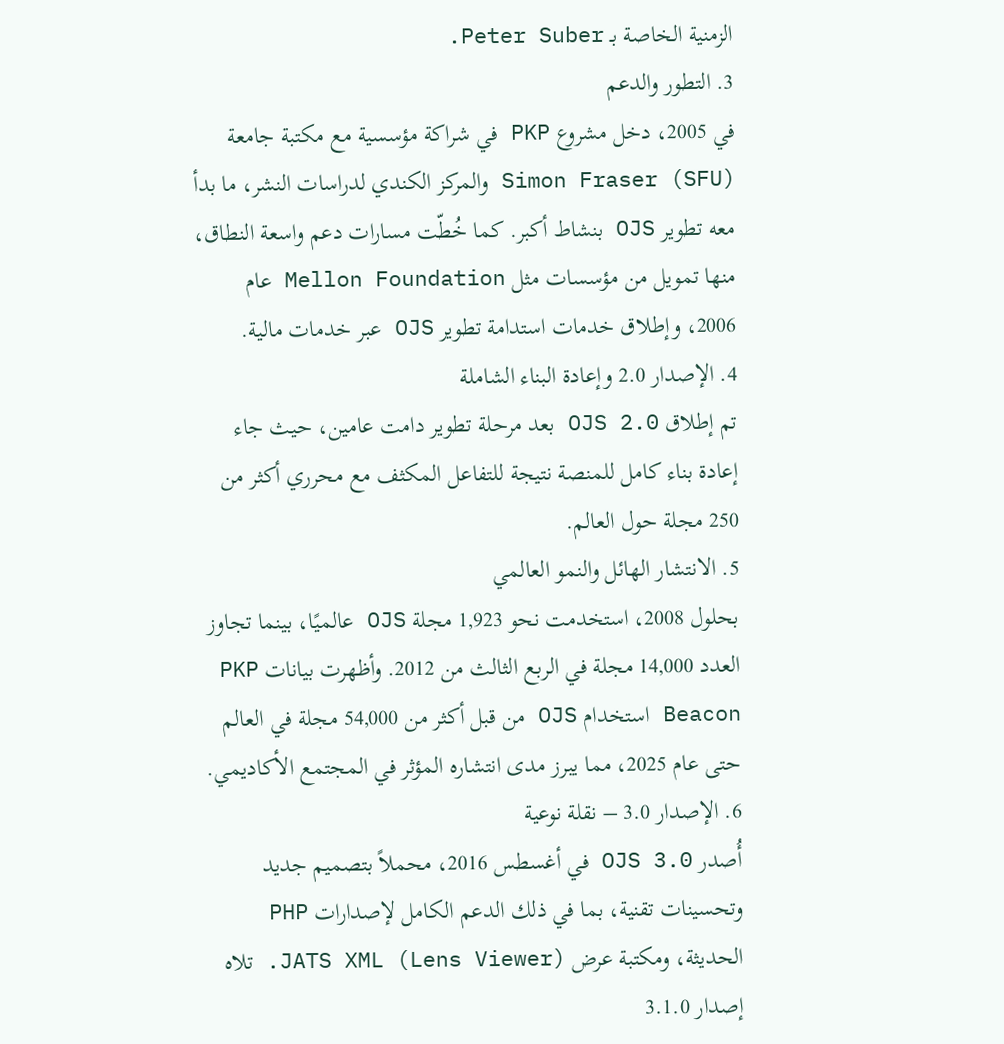الزمنية الخاصة بـ Peter Suber.
3. التطور والدعم
في 2005، دخل مشروع PKP في شراكة مؤسسية مع مكتبة جامعة Simon Fraser (SFU) والمركز الكندي لدراسات النشر، ما بدأ معه تطوير OJS بنشاط أكبر. كما خُطّت مسارات دعم واسعة النطاق، منها تمويل من مؤسسات مثل Mellon Foundation عام 2006، وإطلاق خدمات استدامة تطوير OJS عبر خدمات مالية.
4. الإصدار 2.0 وإعادة البناء الشاملة
تم إطلاق OJS 2.0 بعد مرحلة تطوير دامت عامين، حيث جاء إعادة بناء كامل للمنصة نتيجة للتفاعل المكثف مع محرري أكثر من 250 مجلة حول العالم.
5. الانتشار الهائل والنمو العالمي
بحلول 2008، استخدمت نحو 1,923 مجلة OJS عالميًا، بينما تجاوز العدد 14,000 مجلة في الربع الثالث من 2012. وأظهرت بيانات PKP Beacon استخدام OJS من قبل أكثر من 54,000 مجلة في العالم حتى عام 2025، مما يبرز مدى انتشاره المؤثر في المجتمع الأكاديمي.
6. الإصدار 3.0 – نقلة نوعية
أُصدر OJS 3.0 في أغسطس 2016، محملاً بتصميم جديد وتحسينات تقنية، بما في ذلك الدعم الكامل لإصدارات PHP الحديثة، ومكتبة عرض JATS XML (Lens Viewer). تلاه إصدار 3.1.0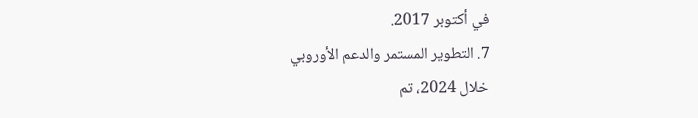في أكتوبر 2017.
7. التطوير المستمر والدعم الأوروبي
خلال 2024، تم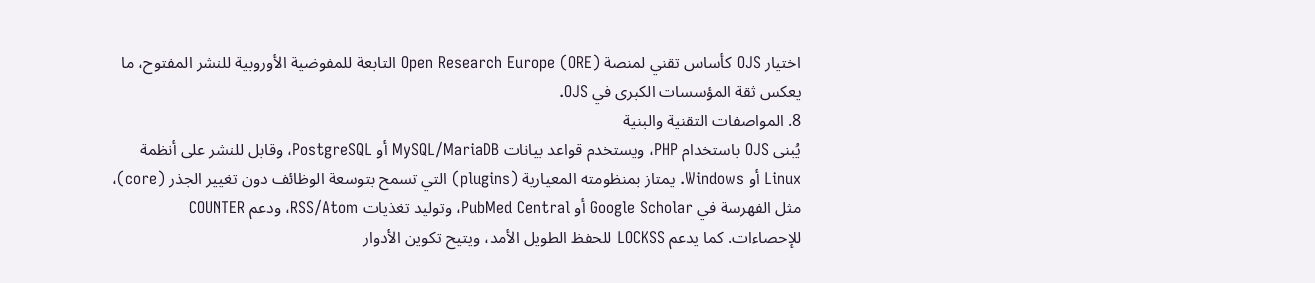اختيار OJS كأساس تقني لمنصة Open Research Europe (ORE) التابعة للمفوضية الأوروبية للنشر المفتوح، ما يعكس ثقة المؤسسات الكبرى في OJS.
8. المواصفات التقنية والبنية
يُبنى OJS باستخدام PHP، ويستخدم قواعد بيانات MySQL/MariaDB أو PostgreSQL، وقابل للنشر على أنظمة Linux أو Windows. يمتاز بمنظومته المعيارية (plugins) التي تسمح بتوسعة الوظائف دون تغيير الجذر (core)، مثل الفهرسة في Google Scholar أو PubMed Central، وتوليد تغذيات RSS/Atom، ودعم COUNTER للإحصاءات. كما يدعم LOCKSS للحفظ الطويل الأمد، ويتيح تكوين الأدوار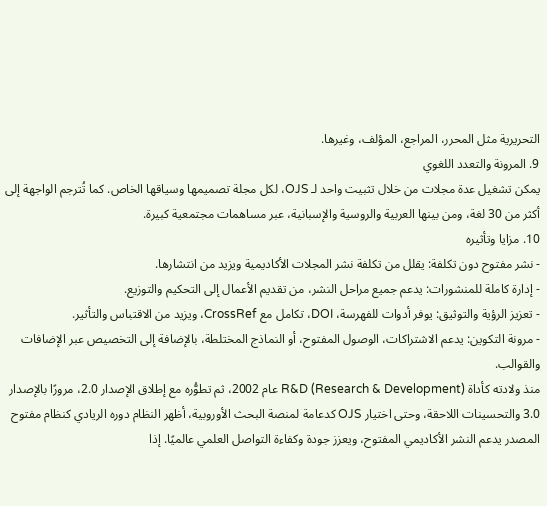التحريرية مثل المحرر، المراجع، المؤلف، وغيرها.
9. المرونة والتعدد اللغوي
يمكن تشغيل عدة مجلات من خلال تثبيت واحد لـ OJS، لكل مجلة تصميمها وسياقها الخاص. كما تُترجم الواجهة إلى أكثر من 30 لغة، ومن بينها العربية والروسية والإسبانية، عبر مساهمات مجتمعية كبيرة.
10. مزايا وتأثيره
- نشر مفتوح دون تكلفة: يقلل من تكلفة نشر المجلات الأكاديمية ويزيد من انتشارها.
- إدارة كاملة للمنشورات: يدعم جميع مراحل النشر، من تقديم الأعمال إلى التحكيم والتوزيع.
- تعزيز الرؤية والتوثيق: يوفر أدوات للفهرسة، DOI، تكامل مع CrossRef، ويزيد من الاقتباس والتأثير.
- مرونة التكوين: يدعم الاشتراكات، الوصول المفتوح، أو النماذج المختلطة، بالإضافة إلى التخصيص عبر الإضافات والقوالب.
منذ ولادته كأداة R&D (Research & Development) عام 2002، ثم تطوُّره مع إطلاق الإصدار 2.0، مرورًا بالإصدار 3.0 والتحسينات اللاحقة، وحتى اختيار OJS كدعامة لمنصة البحث الأوروبية، أظهر النظام دوره الريادي كنظام مفتوح المصدر يدعم النشر الأكاديمي المفتوح، ويعزز جودة وكفاءة التواصل العلمي عالميًا. إذا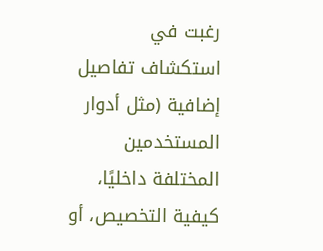رغبت في استكشاف تفاصيل إضافية (مثل أدوار المستخدمين المختلفة داخليًا، كيفية التخصيص، أو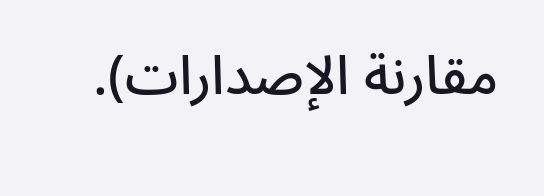مقارنة الإصدارات).